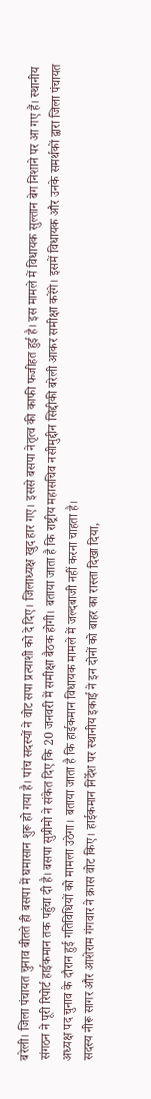बरेली। जिला पंचायत चुनाव बीतते ही बसपा में घमासान शुरू हो गया है। पांच सदस्यों ने वोट सपा प्रत्याशी को दे दिए। जिलाध्यक्ष खुद हार गए। इससे बसपा नेतृत्व की काफी फजीहत हुई है। इस मामले में विधायक सुल्तान बेग निशाने पर आ गए हैं। स्थानीय संगठन ने पूरी रिपोर्ट हाईकमान तक पहुंचा दी है। बसपा सुप्रीमो ने संकेत दिए कि 20 जनवरी में समीक्षा बैठक होगी। बताया जाता है कि राष्ट्रीय महासचिव नसीमुद्दीन सिद्दीकी बरेली आकर समीक्षा करेंगे। इसमें विधायक और उनके समर्थकों द्वारा जिला पंचायत अध्यक्ष पद चुनाव के दौरान हुई गतिविधियों को मामला उठेगा। बताया जाता है कि हाईकमान विधायक मामले में जल्दबाजी नहीं करना चाहता है।
सदस्य नीरू सागर और आशेराम गंगवार ने क्रास वोट किए। हाईकमान निर्देश पर स्थानीय इकाई ने इन दोनों को बाहर का रास्ता दिखा दिया,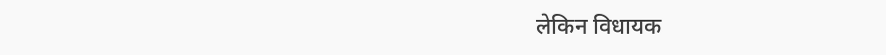लेकिन विधायक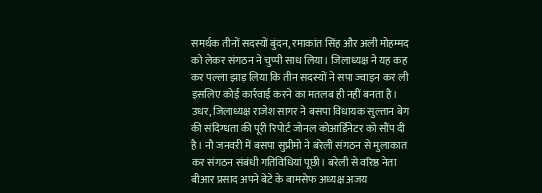समर्थक तीनों सदस्यों बुंदन, रमाकांत सिंह और अली मोहम्मद को लेकर संगठन ने चुप्पी साध लिया। जिलाध्यक्ष ने यह कह कर पल्ला झाड़ लिया कि तीन सदस्यों ने सपा ज्वाइन कर ली इसलिए कोई कार्रवाई करने का मतलब ही नहीं बनता है।
उधर, जिलाध्यक्ष राजेश सागर ने बसपा विधायक सुल्तान बेग की संदिग्धता की पूरी रिपोर्ट जोनल कोआर्डिनेटर को सौंप दी है। नौ जनवरी में बसपा सुप्रीमो ने बरेली संगठन से मुलाकात कर संगठन संबंधी गतिविधियां पूछी। बरेली से वरिष्ठ नेता बीआर प्रसाद अपने बेटे के बामसेफ अध्यक्ष अजय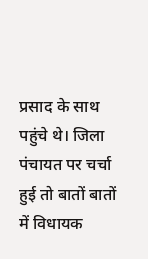प्रसाद के साथ पहुंचे थे। जिला पंचायत पर चर्चा हुई तो बातों बातों में विधायक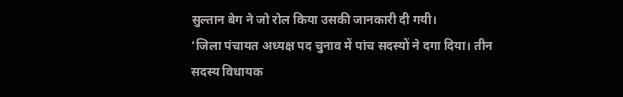सुल्तान बेग ने जो रोल किया उसकी जानकारी दी गयी।
‘जिला पंचायत अध्यक्ष पद चुनाव में पांच सदस्यों ने दगा दिया। तीन सदस्य विधायक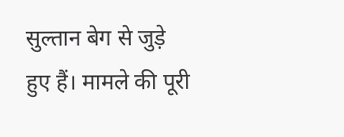सुल्तान बेग से जुड़े हुए हैं। मामले की पूरी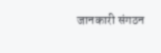जानकारी संगठन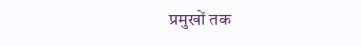प्रमुखों तक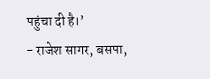पहुंचा दी है।’
- राजेश सागर, बसपा,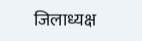जिलाध्यक्ष